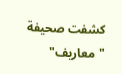كشفت صحيفة "معاريف"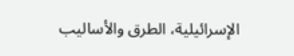الإسرائيلية، الطرق والأساليب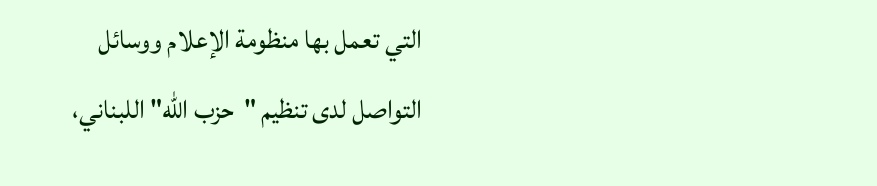التي تعمل بها منظومة الإعلام ووسائل التواصل لدى تنظيم "حزب الله" اللبناني،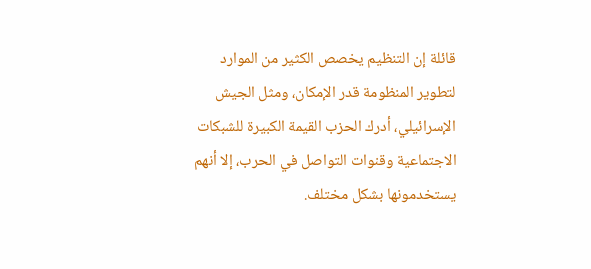قائلة إن التنظيم يخصص الكثير من الموارد لتطوير المنظومة قدر الإمكان، ومثل الجيش الإسرائيلي، أدرك الحزب القيمة الكبيرة للشبكات الاجتماعية وقنوات التواصل في الحرب، إلا أنهم يستخدمونها بشكل مختلف.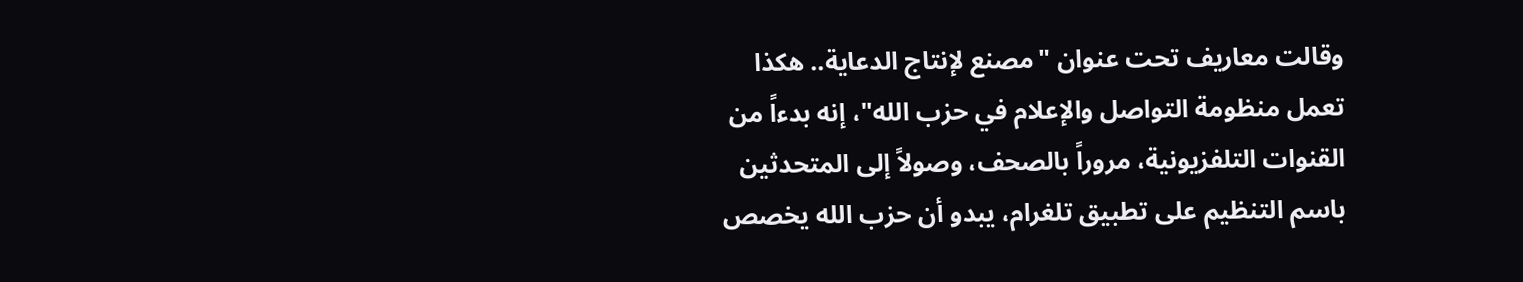وقالت معاريف تحت عنوان "مصنع لإنتاج الدعاية.. هكذا تعمل منظومة التواصل والإعلام في حزب الله"، إنه بدءاً من القنوات التلفزيونية، مروراً بالصحف، وصولاً إلى المتحدثين باسم التنظيم على تطبيق تلغرام، يبدو أن حزب الله يخصص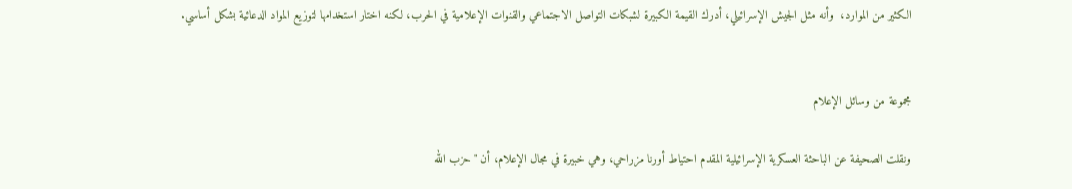الكثير من الموارد،  وأنه مثل الجيش الإسرائيلي، أدرك القيمة الكبيرة لشبكات التواصل الاجتماعي والقنوات الإعلامية في الحرب، لكنه اختار استخدامها لتوزيع المواد الدعائية بشكل أساسي.


مجموعة من وسائل الإعلام

ونقلت الصحيفة عن الباحثة العسكرية الإسرائيلية المقدم احتياط أورنا مزراحي، وهي خبيرة في مجال الإعلام، أن "حزب الله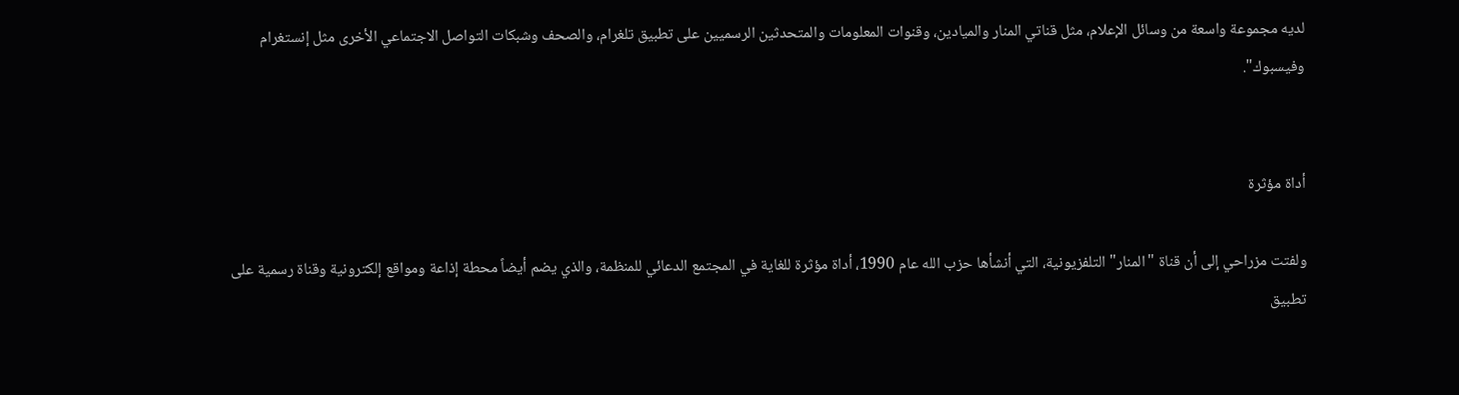لديه مجموعة واسعة من وسائل الإعلام، مثل قناتي المنار والميادين، وقنوات المعلومات والمتحدثين الرسميين على تطبيق تلغرام، والصحف وشبكات التواصل الاجتماعي الأخرى مثل إنستغرام وفيسبوك".


أداة مؤثرة

ولفتت مزراحي إلى أن قناة "المنار" التلفزيونية، التي أنشأها حزب الله عام 1990، أداة مؤثرة للغاية في المجتمع الدعائي للمنظمة، والذي يضم أيضاً محطة إذاعة ومواقع إلكترونية وقناة رسمية على تطبيق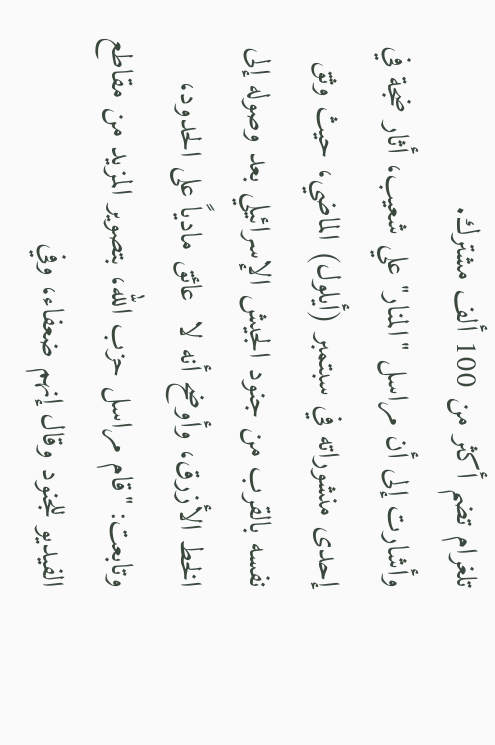تلغرام تضم أكثر من 100 ألف مشترك.
وأشارت إلى أن مراسل "المنار" علي شعيب، أثار ضجة في إحدى منشوراته في سبتمبر (أيلول) الماضي، حيث وثق نفسه بالقرب من جنود الجيش الإسرائيلي بعد وصوله إلى الخط الأزرق، وأوضح أنه لا  عائق مادياً على الحدود، وتابعت: "قام مراسل حزب الله، بتصوير المزيد من مقاطع الفيديو للجنود وقال إنهم ضعفاء، وفي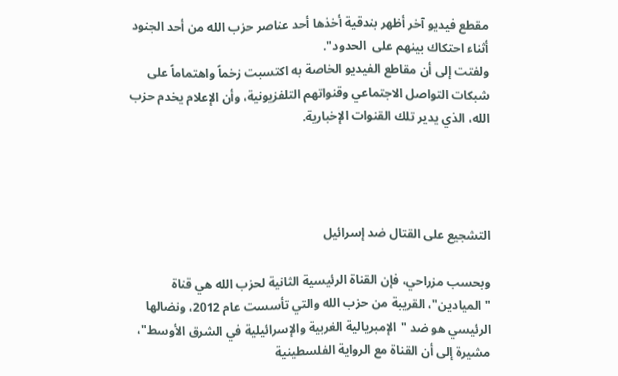مقطع فيديو آخر أظهر بندقية أخذها أحد عناصر حزب الله من أحد الجنود أثناء احتكاك بينهم على  الحدود".
ولفتت إلى أن مقاطع الفيديو الخاصة به اكتسبت زخماً واهتماماً على شبكات التواصل الاجتماعي وقنواتهم التلفزيونية، وأن الإعلام يخدم حزب الله، الذي يدير تلك القنوات الإخبارية.




التشجيع على القتال ضد إسرائيل

وبحسب مزراحي، فإن القناة الرئيسية الثانية لحزب الله هي قناة "الميادين"، القريبة من حزب الله والتي تأسست عام 2012، ونضالها الرئيسي هو ضد "الإمبريالية الغربية والإسرائيلية في الشرق الأوسط"، مشيرة إلى أن القناة مع الرواية الفلسطينية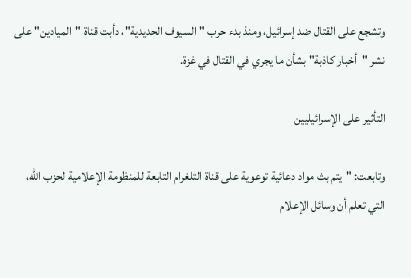وتشجع على القتال ضد إسرائيل، ومنذ بدء حرب "السيوف الحديدية"، دأبت قناة "الميادين" على نشر "أخبار كاذبة" بشأن ما يجري في القتال في غزة.

التأثير على الإسرائيليين

وتابعت: "يتم بث مواد دعائية توعوية على قناة التلغرام التابعة للمنظومة الإعلامية لحزب الله، التي تعلم أن وسائل الإعلام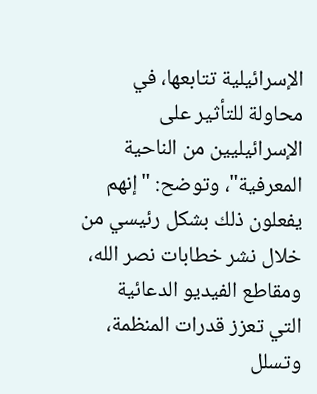الإسرائيلية تتابعها، في محاولة للتأثير على الإسرائيليين من الناحية المعرفية"، وتوضح: "إنهم يفعلون ذلك بشكل رئيسي من خلال نشر خطابات نصر الله، ومقاطع الفيديو الدعائية التي تعزز قدرات المنظمة، وتسلل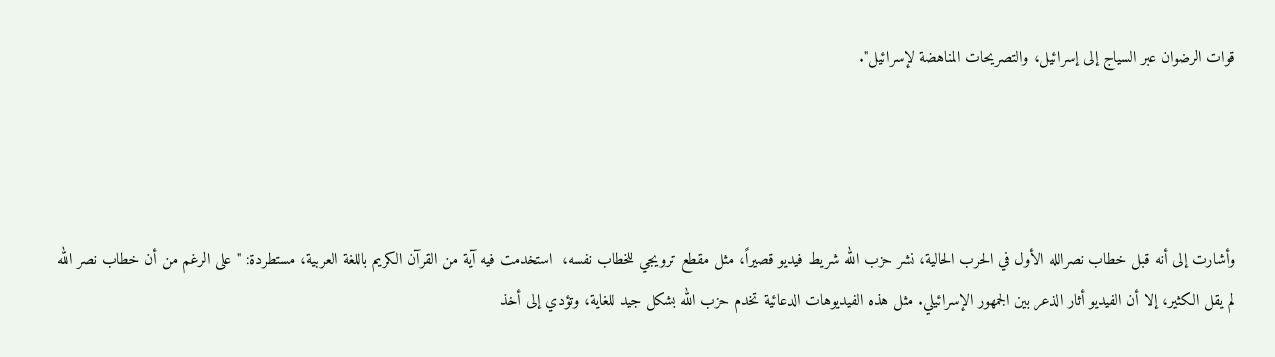قوات الرضوان عبر السياج إلى إسرائيل، والتصريحات المناهضة لإسرائيل".




وأشارت إلى أنه قبل خطاب نصرالله الأول في الحرب الحالية، نشر حزب الله شريط فيديو قصيراً، مثل مقطع ترويجي للخطاب نفسه،  استخدمت فيه آية من القرآن الكريم باللغة العربية، مستطردة: "على الرغم من أن خطاب نصر الله لم يقل الكثير، إلا أن الفيديو أثار الذعر بين الجمهور الإسرائيلي. مثل هذه الفيديوهات الدعائية تخدم حزب الله بشكل جيد للغاية، وتؤدي إلى أخذ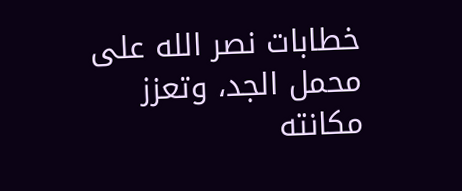خطابات نصر الله على محمل الجد، وتعزز مكانته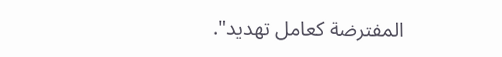المفترضة كعامل تهديد".